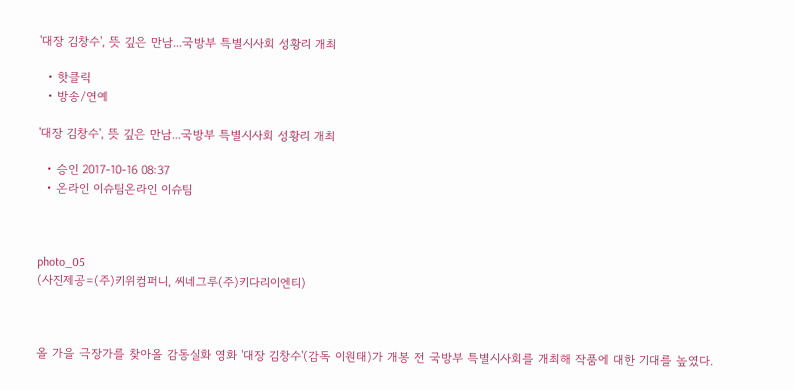'대장 김창수', 뜻 깊은 만남...국방부 특별시사회 성황리 개최

  • 핫클릭
  • 방송/연예

'대장 김창수', 뜻 깊은 만남...국방부 특별시사회 성황리 개최

  • 승인 2017-10-16 08:37
  • 온라인 이슈팀온라인 이슈팀



photo_05
(사진제공=(주)키위컴퍼니, 씨네그루(주)키다리이엔티)



올 가을 극장가를 찾아올 감동실화 영화 '대장 김창수'(감독 이원태)가 개봉 전 국방부 특별시사회를 개최해 작품에 대한 기대를 높였다.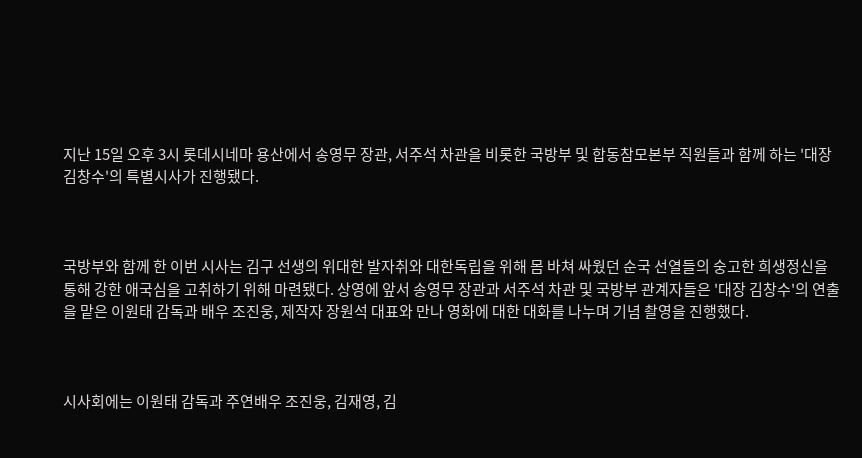지난 15일 오후 3시 롯데시네마 용산에서 송영무 장관, 서주석 차관을 비롯한 국방부 및 합동참모본부 직원들과 함께 하는 '대장 김창수'의 특별시사가 진행됐다.



국방부와 함께 한 이번 시사는 김구 선생의 위대한 발자취와 대한독립을 위해 몸 바쳐 싸웠던 순국 선열들의 숭고한 희생정신을 통해 강한 애국심을 고취하기 위해 마련됐다. 상영에 앞서 송영무 장관과 서주석 차관 및 국방부 관계자들은 '대장 김창수'의 연출을 맡은 이원태 감독과 배우 조진웅, 제작자 장원석 대표와 만나 영화에 대한 대화를 나누며 기념 촬영을 진행했다.



시사회에는 이원태 감독과 주연배우 조진웅, 김재영, 김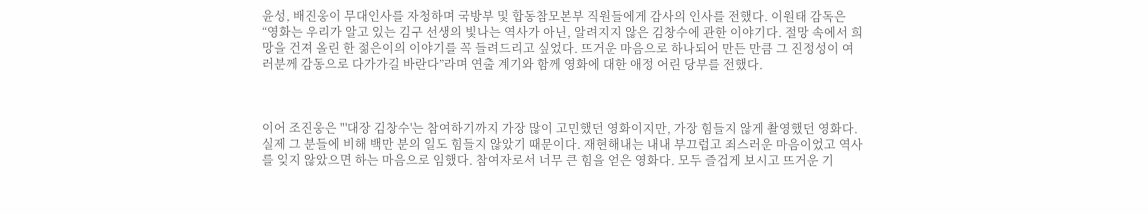윤성, 배진웅이 무대인사를 자청하며 국방부 및 합동참모본부 직원들에게 감사의 인사를 전했다. 이원태 감독은 “영화는 우리가 알고 있는 김구 선생의 빛나는 역사가 아닌, 알려지지 않은 김창수에 관한 이야기다. 절망 속에서 희망을 건져 올린 한 젊은이의 이야기를 꼭 들려드리고 싶었다. 뜨거운 마음으로 하나되어 만든 만큼 그 진정성이 여러분께 감동으로 다가가길 바란다”라며 연출 계기와 함께 영화에 대한 애정 어린 당부를 전했다.



이어 조진웅은 "'대장 김창수'는 참여하기까지 가장 많이 고민했던 영화이지만, 가장 힘들지 않게 촬영했던 영화다. 실제 그 분들에 비해 백만 분의 일도 힘들지 않았기 때문이다. 재현해내는 내내 부끄럽고 죄스러운 마음이었고 역사를 잊지 않았으면 하는 마음으로 임했다. 참여자로서 너무 큰 힘을 얻은 영화다. 모두 즐겁게 보시고 뜨거운 기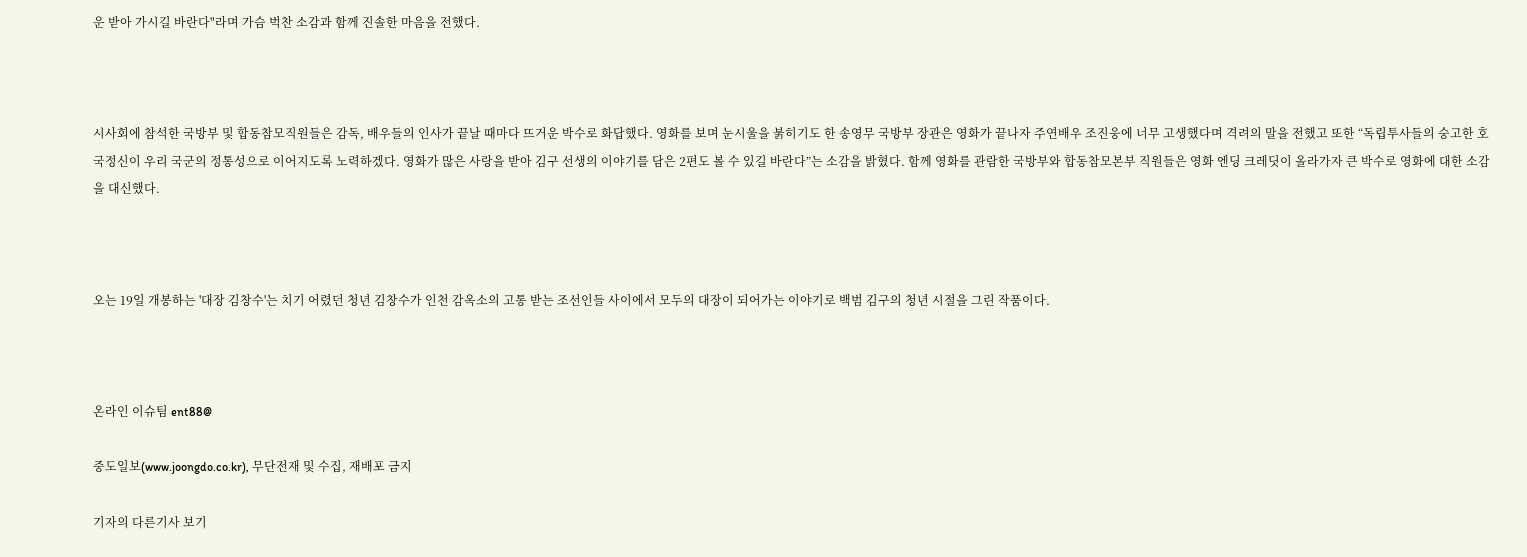운 받아 가시길 바란다"라며 가슴 벅찬 소감과 함께 진솔한 마음을 전했다.



시사회에 참석한 국방부 및 합동참모직원들은 감독, 배우들의 인사가 끝날 때마다 뜨거운 박수로 화답했다. 영화를 보며 눈시울을 붉히기도 한 송영무 국방부 장관은 영화가 끝나자 주연배우 조진웅에 너무 고생했다며 격려의 말을 전했고 또한 “독립투사들의 숭고한 호국정신이 우리 국군의 정통성으로 이어지도록 노력하겠다. 영화가 많은 사랑을 받아 김구 선생의 이야기를 담은 2편도 볼 수 있길 바란다”는 소감을 밝혔다. 함께 영화를 관람한 국방부와 합동참모본부 직원들은 영화 엔딩 크레딧이 올라가자 큰 박수로 영화에 대한 소감을 대신했다.



오는 19일 개봉하는 '대장 김창수'는 치기 어렸던 청년 김창수가 인천 감옥소의 고통 받는 조선인들 사이에서 모두의 대장이 되어가는 이야기로 백범 김구의 청년 시절을 그린 작품이다.



온라인 이슈팀 ent88@

중도일보(www.joongdo.co.kr), 무단전재 및 수집, 재배포 금지

기자의 다른기사 보기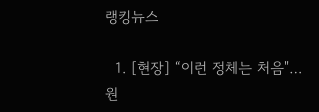랭킹뉴스

  1. [현장] “이런 정체는 처음"… 원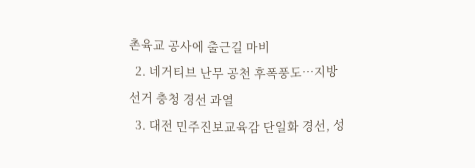촌육교 공사에 출근길 마비
  2. 네거티브 난무 공천 후폭풍도…지방선거 충청 경선 과열
  3. 대전 민주진보교육감 단일화 경선, 성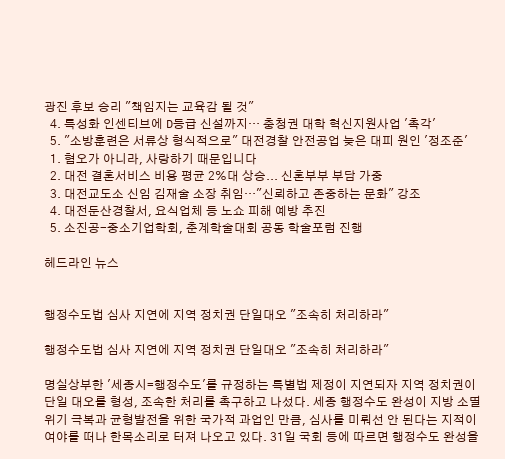광진 후보 승리 "책임지는 교육감 될 것"
  4. 특성화 인센티브에 D등급 신설까지… 충청권 대학 혁신지원사업 '촉각'
  5. "소방훈련은 서류상 형식적으로" 대전경찰 안전공업 늦은 대피 원인 '정조준'
  1. 혐오가 아니라, 사랑하기 때문입니다
  2. 대전 결혼서비스 비용 평균 2%대 상승... 신혼부부 부담 가중
  3. 대전교도소 신임 김재술 소장 취임…"신뢰하고 존중하는 문화" 강조
  4. 대전둔산경찰서, 요식업체 등 노쇼 피해 예방 추진
  5. 소진공-중소기업학회, 춘계학술대회 공동 학술포럼 진행

헤드라인 뉴스


행정수도법 심사 지연에 지역 정치권 단일대오 "조속히 처리하라"

행정수도법 심사 지연에 지역 정치권 단일대오 "조속히 처리하라"

명실상부한 '세종시=행정수도'를 규정하는 특별법 제정이 지연되자 지역 정치권이 단일 대오를 형성, 조속한 처리를 촉구하고 나섰다. 세종 행정수도 완성이 지방 소멸 위기 극복과 균형발전을 위한 국가적 과업인 만큼, 심사를 미뤄선 안 된다는 지적이 여야를 떠나 한목소리로 터져 나오고 있다. 31일 국회 등에 따르면 행정수도 완성을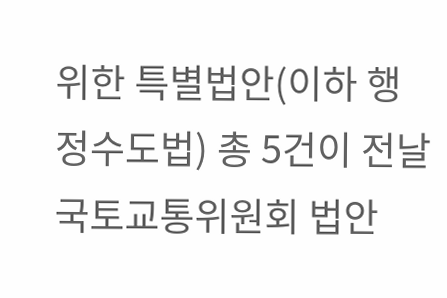위한 특별법안(이하 행정수도법) 총 5건이 전날 국토교통위원회 법안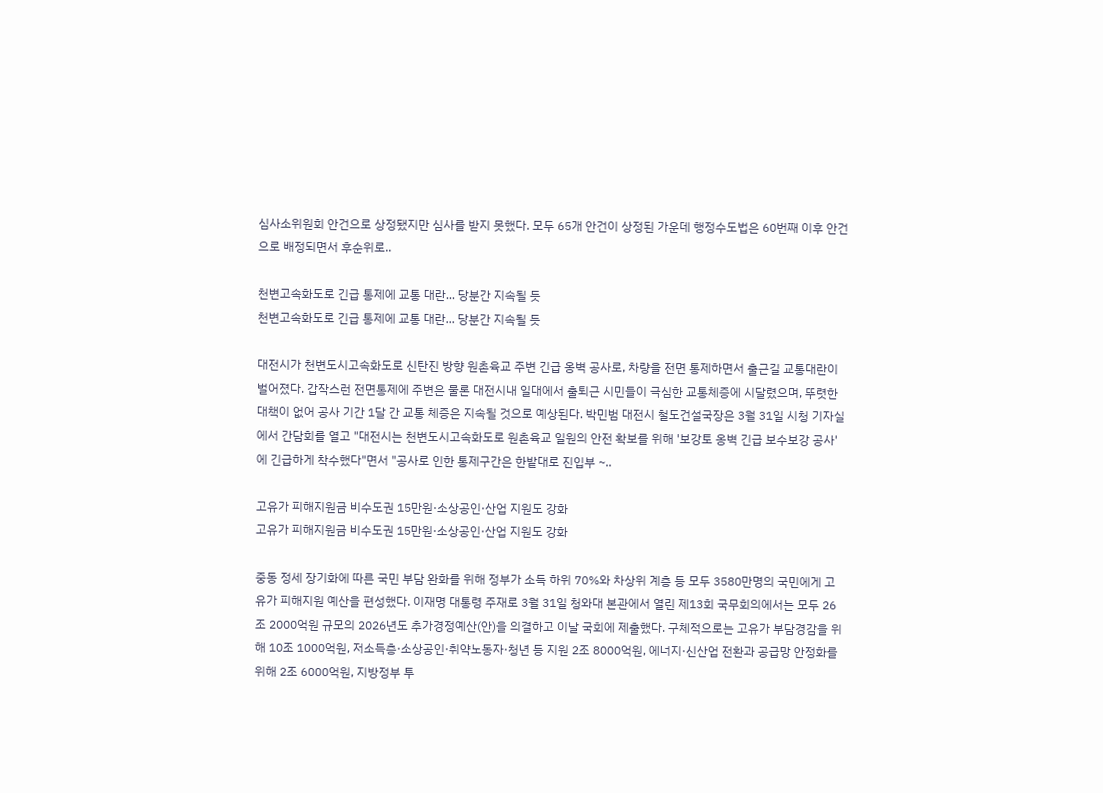심사소위원회 안건으로 상정됐지만 심사를 받지 못했다. 모두 65개 안건이 상정된 가운데 행정수도법은 60번째 이후 안건으로 배정되면서 후순위로..

천변고속화도로 긴급 통제에 교통 대란... 당분간 지속될 듯
천변고속화도로 긴급 통제에 교통 대란... 당분간 지속될 듯

대전시가 천변도시고속화도로 신탄진 방향 원촌육교 주변 긴급 옹벽 공사로, 차량을 전면 통제하면서 출근길 교통대란이 벌어졌다. 갑작스런 전면통제에 주변은 물론 대전시내 일대에서 출퇴근 시민들이 극심한 교통체증에 시달렸으며, 뚜렷한 대책이 없어 공사 기간 1달 간 교통 체증은 지속될 것으로 예상된다. 박민범 대전시 철도건설국장은 3월 31일 시청 기자실에서 간담회를 열고 "대전시는 천변도시고속화도로 원촌육교 일원의 안전 확보를 위해 '보강토 옹벽 긴급 보수보강 공사'에 긴급하게 착수했다"면서 "공사로 인한 통제구간은 한밭대로 진입부 ~..

고유가 피해지원금 비수도권 15만원·소상공인·산업 지원도 강화
고유가 피해지원금 비수도권 15만원·소상공인·산업 지원도 강화

중동 정세 장기화에 따른 국민 부담 완화를 위해 정부가 소득 하위 70%와 차상위 계층 등 모두 3580만명의 국민에게 고유가 피해지원 예산을 편성했다. 이재명 대통령 주재로 3월 31일 청와대 본관에서 열린 제13회 국무회의에서는 모두 26조 2000억원 규모의 2026년도 추가경정예산(안)을 의결하고 이날 국회에 제출했다. 구체적으로는 고유가 부담경감을 위해 10조 1000억원, 저소득층·소상공인·취약노동자·청년 등 지원 2조 8000억원, 에너지·신산업 전환과 공급망 안정화를 위해 2조 6000억원, 지방정부 투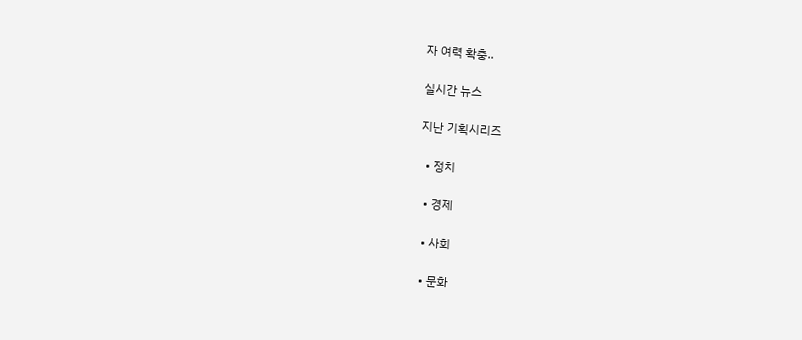자 여력 확충..

실시간 뉴스

지난 기획시리즈

  • 정치

  • 경제

  • 사회

  • 문화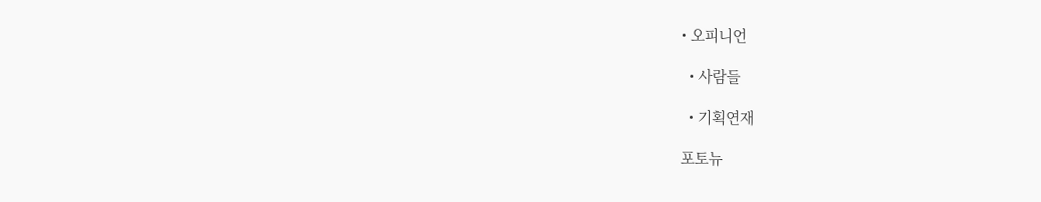• 오피니언

  • 사람들

  • 기획연재

포토뉴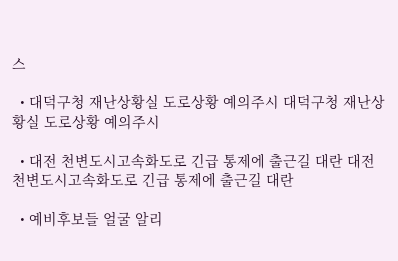스

  • 대덕구청 재난상황실 도로상황 예의주시 대덕구청 재난상황실 도로상황 예의주시

  • 대전 천변도시고속화도로 긴급 통제에 출근길 대란 대전 천변도시고속화도로 긴급 통제에 출근길 대란

  • 예비후보들 얼굴 알리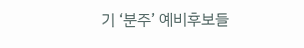기 ‘분주’ 예비후보들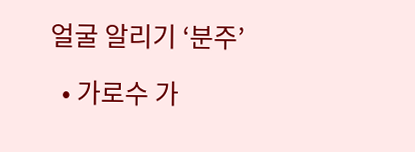얼굴 알리기 ‘분주’

  • 가로수 가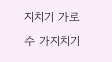지치기 가로수 가지치기